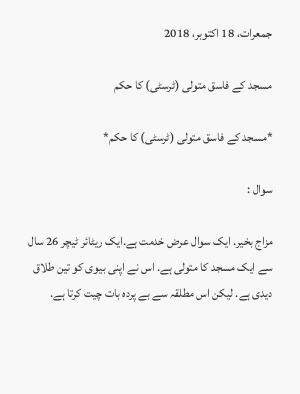جمعرات، 18 اکتوبر، 2018

مسجد کے فاسق متولی (ٹرسٹی) کا حکم

*مسجد کے فاسق متولی (ٹرسٹی) کا حکم*

سوال :

مزاج بخیر. ایک سوال عرض خدمت ہے.ایک ریٹائر ٹیچر 26 سال سے ایک مسجد کا متولی ہے. اس نے اپنی بیوی کو تین طلاق دیدی ہے. لیکن اس مطلقہ سے بے پردہ بات چیت کرتا ہے.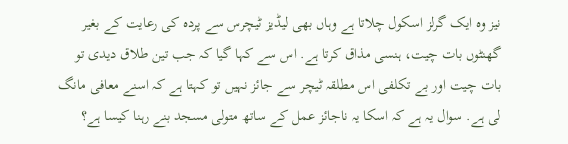نیز وہ ایک گرلز اسکول چلاتا ہے وہاں بھی لیڈیز ٹیچرس سے پردہ کی رعایت کے بغیر گھنٹوں بات چیت، ہنسی مذاق کرتا ہے. اس سے کہا گیا کہ جب تین طلاق دیدی تو بات چیت اور بے تکلفی اس مطلقہ ٹیچر سے جائز نہیں تو کہتا ہے کہ اسنے معافی مانگ لی ہے. سوال یہ ہے کہ اسکا یہ ناجائز عمل کے ساتھ متولی مسجد بنے رہنا کیسا ہے؟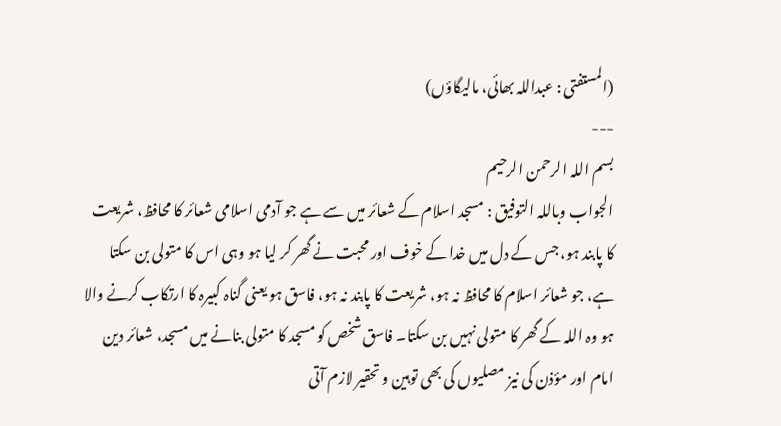(المستفتی : عبداللہ بھائی، مالیگاؤں)
---
بسم اللہ الرحمن الرحیم
الجواب وباللہ التوفيق : مسجد اسلام کے شعائر میں سے ہے جو آدمی اسلامی شعائر کا محافظ، شریعت کا پابند ہو، جس کے دل میں خدا کے خوف اور محبت نے گھر کر لیا ہو وہی اس کا متولی بن سکتا ہے، جو شعائر اسلام کا محافظ نہ ہو، شریعت کا پابند نہ ہو، فاسق ہو یعنی گناہ کبیرہ کا ارتکاب کرنے والا ہو وہ اللہ کے گھر کا متولی نہیں بن سکتا۔ فاسق شخص کو مسجد کا متولی بنانے میں مسجد، شعائر دین امام اور مؤذن کی نیز مصلیوں کی بھی توہین و تحقیر لازم آتی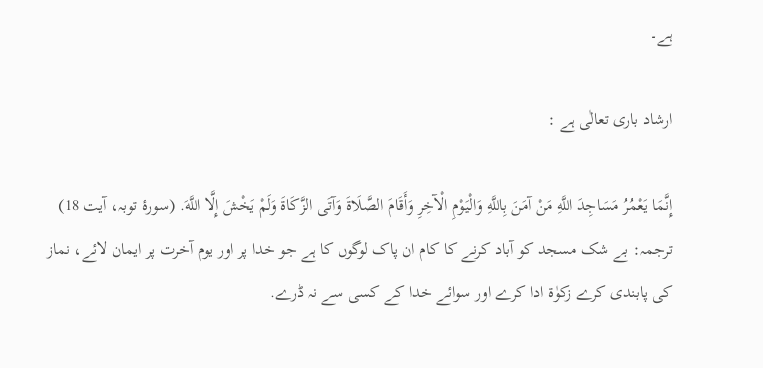ہے۔

ارشاد باری تعالٰی ہے :

إِنَّمَا يَعْمُرُ مَسَاجِدَ اللَّهِ مَنْ آمَنَ بِاللَّهِ وَالْيَوْمِ الْآخِرِ وَأَقَامَ الصَّلَاةَ وَآتَى الزَّكَاةَ وَلَمْ يَخْشَ إِلَّا اللَّهَ. (سورۂ توبہ، آیت 18)
ترجمہ: بے شک مسجد کو آباد کرنے کا کام ان پاک لوگوں کا ہے جو خدا پر اور یوم آخرت پر ایمان لائے، نماز کی پابندی کرے زکوٰۃ ادا کرے اور سوائے خدا کے کسی سے نہ ڈرے.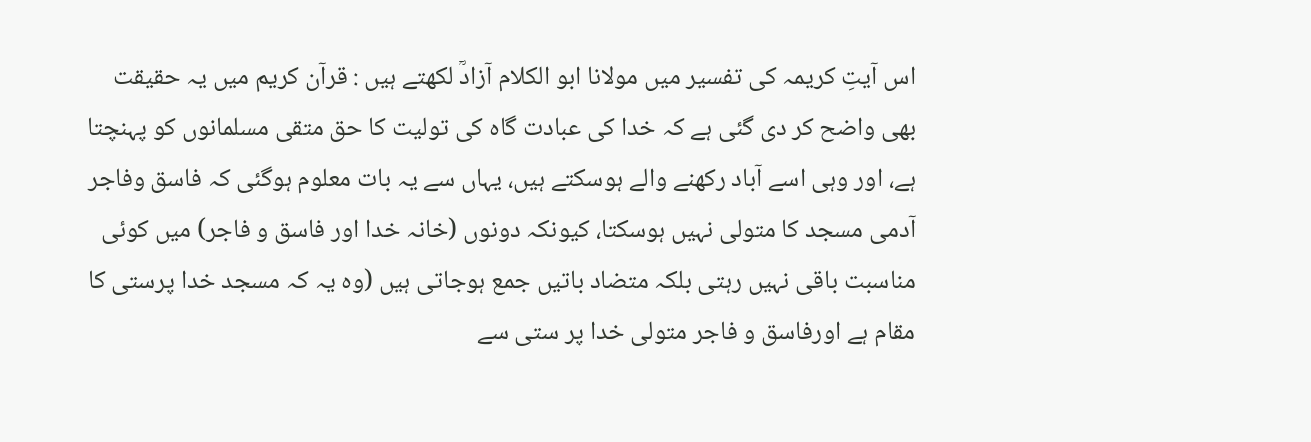اس آیتِ کریمہ کی تفسیر میں مولانا ابو الکلام آزادؒ لکھتے ہیں : قرآن کریم میں یہ حقیقت بھی واضح کر دی گئی ہے کہ خدا کی عبادت گاہ کی تولیت کا حق متقی مسلمانوں کو پہنچتا ہے، اور وہی اسے آباد رکھنے والے ہوسکتے ہیں، یہاں سے یہ بات معلوم ہوگئی کہ فاسق وفاجر آدمی مسجد کا متولی نہیں ہوسکتا، کیونکہ دونوں (خانہ خدا اور فاسق و فاجر) میں کوئی مناسبت باقی نہیں رہتی بلکہ متضاد باتیں جمع ہوجاتی ہیں (وہ یہ کہ مسجد خدا پرستی کا مقام ہے اورفاسق و فاجر متولی خدا پر ستی سے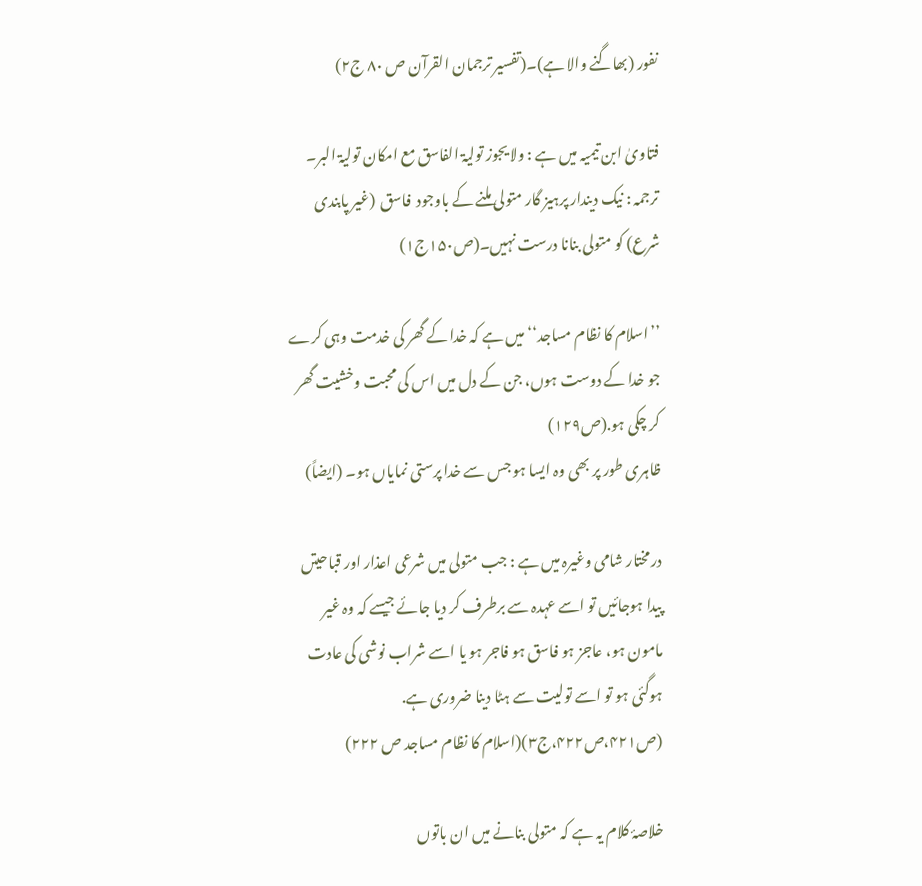نفور (بھاگنے والا ہے)۔(تفسیر ترجمان القرآن ص ۸۰ ج۲)

فتاویٰ ابن تیمیہ میں ہے : ولا یجوز تولیۃ الفاسق مع امکان تولیۃ البر۔
ترجمہ : نیک دیندار پرہیز گار متولی ملنے کے باوجود  فاسق  (غیر پابندی شرع) کو متولی بنانا درست نہیں۔(ص۱۵۰ج۱)

’’اسلام کا نظام مساجد‘‘ میں ہے کہ خدا کے گھر کی خدمت وہی کرے جو خدا کے دوست ہوں، جن کے دل میں اس کی محبت وخشیت گھر کر چکی ہو.(ص۱۲۹)
ظاہری طور پر بھی وہ ایسا ہو جس سے خدا پرستی نمایاں ہو۔ (ایضاً)

درمختار شامی وغیرہ میں ہے : جب متولی میں شرعی اعذار اور قباحیتں پیدا ہوجائیں تو اسے عہدہ سے برطرف کر دیا جائے جیسے کہ وہ غیر مامون ہو، عاجز ہو فاسق ہو فاجر ہو یا اسے شراب نوشی کی عادت ہوگئی ہو تو اسے تولیت سے ہٹا دینا ضروری ہے. (ص۴۲۱،ص۴۲۲،ج۳)(اسلام کا نظام مساجد ص ۲۲۲)

خلاصۂ کلام یہ ہے کہ متولی بنانے میں ان باتوں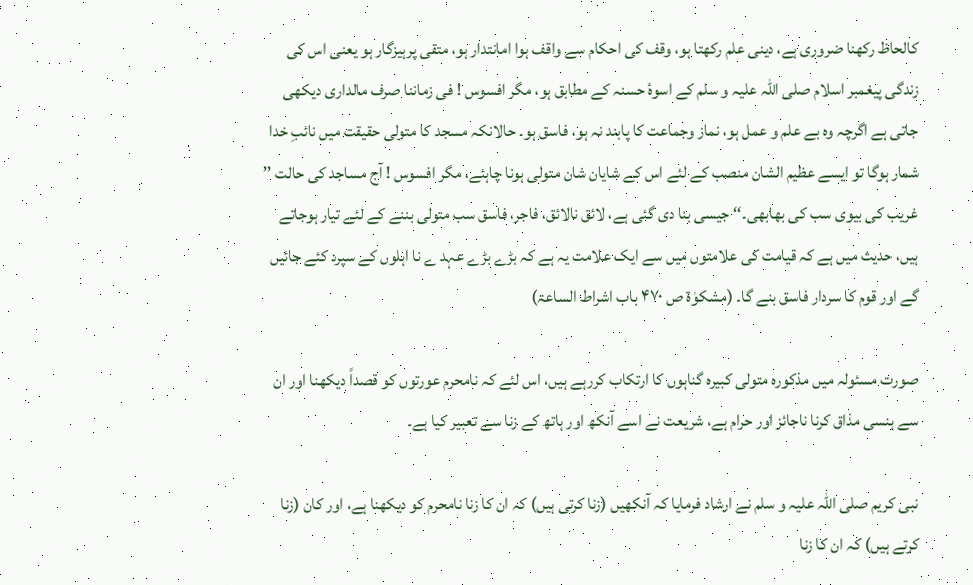کالحاظ رکھنا ضروری ہے، دینی علم رکھتا ہو، وقف کی احکام سے واقف ہوا امانتدار ہو، متقی پرہیزگار ہو یعنی اس کی زندگی پیغمبر اسلام صلی اللہ علیہ و سلم کے اسوۂ حسنہ کے مطابق ہو، مگر افسوس ! فی زماننا صرف مالداری دیکھی جاتی ہے اگرچہ وہ بے علم و عمل ہو، نماز وجماعت کا پابند نہ ہو، فاسق ہو۔ حالانکہ مسجد کا متولی حقیقت میں نائبِ خدا شمار ہوگا تو ایسے عظیم الشان منصب کے لئے اس کے شایان شان متولی ہونا چاہئے، مگر افسوس ! آج مساجد کی حالت ’’ غریب کی بیوی سب کی بھابھی۔‘‘ جیسی بنا دی گئی ہے، لائق نالائق، فاجر، فاسق سب متولی بننے کے لئے تیار ہوجاتے ہیں، حدیث میں ہے کہ قیامت کی علامتوں میں سے ایک علامت یہ ہے کہ بڑے بڑے عہد ے نا اہلوں کے سپرد کئے جائیں گے اور قوم کا سردار فاسق بنے گا۔ (مشکوٰۃ ص ۴۷۰ باب اشراط الساعۃ)

صورت مسئولہ میں مذکورہ متولی کبیرہ گناہوں کا ارتکاب کررہے ہیں، اس لئے کہ نامحرم عورتوں کو قصداً دیکھنا اور ان سے ہنسی مذاق کرنا ناجائز اور حرام ہے، شریعت نے اسے آنکھ اور ہاتھ کے زنا سے تعبیر کیا ہے۔

نبی کریم صلی اللہ علیہ و سلم نے ارشاد فرمایا کہ آنکھیں (زنا کرتی ہیں) کہ ان کا زنا نامحرم کو دیکھنا ہے، اور کان (زنا کرتے ہیں) کہ ان کا زنا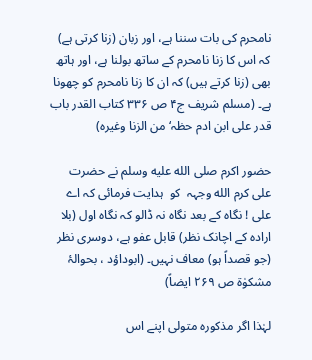نامحرم کی بات سننا ہے، اور زبان (زنا کرتی ہے) کہ اس کا زنا نامحرم کے ساتھ بولنا ہے، اور ہاتھ بھی (زنا کرتے ہیں) کہ ان کا زنا نامحرم کو چھونا ہے۔ (مسلم شریف ج۴ ص ۳۳۶ کتاب القدر باب قدر علی ابن ادم حظہ‘ من الزنا وغیرہ)

حضور اکرم صلى الله عليه وسلم نے حضرت علی کرم الله وجہہ  کو  ہدایت فرمائی کہ اے علی ! نگاہ کے بعد نگاہ نہ ڈالو کہ نگاہ اول (بلا ارادہ کے اچانک نظر) قابل عفو ہے، دوسری نظر (جو قصداً ہو) معاف نہیں۔ (ابوداؤد ، بحوالۂ مشکوٰۃ ص ۲۶۹ ایضاً)

لہٰذا اگر مذکورہ متولی اپنے اس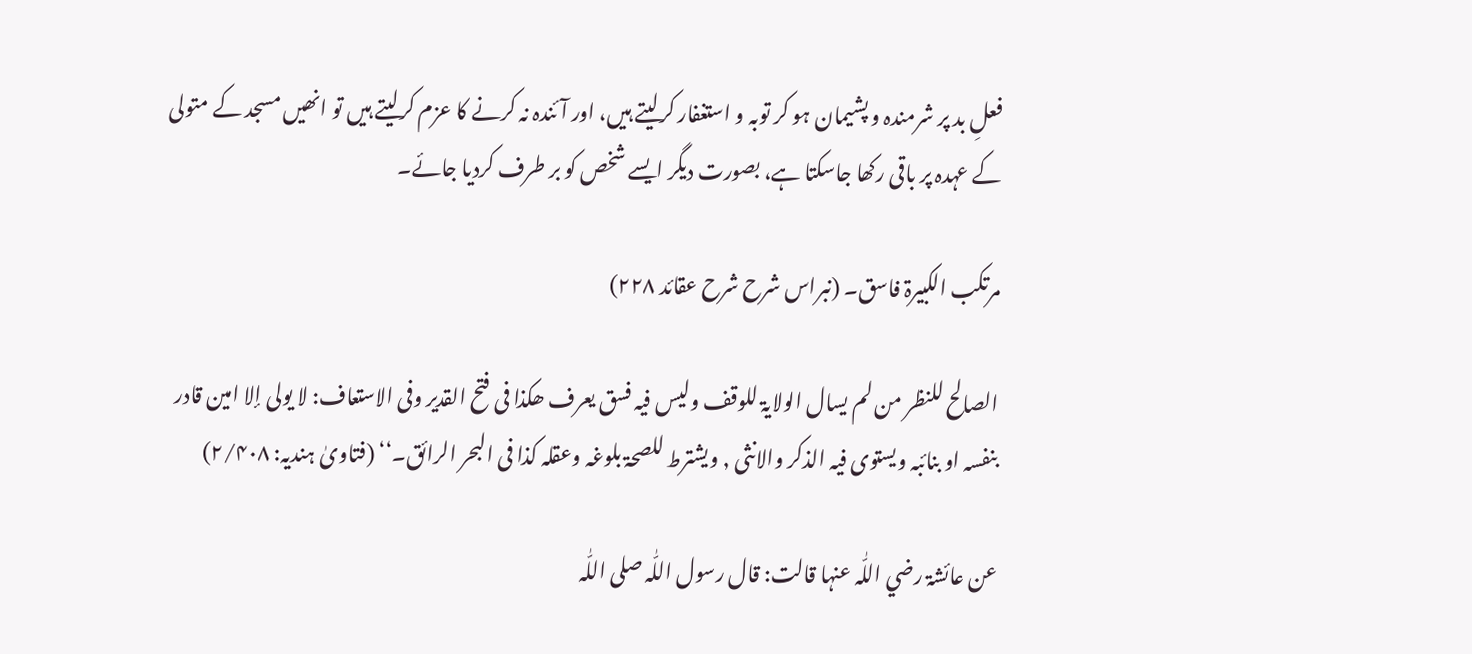فعلِ بد پر شرمندہ و پشیمان ہو کر توبہ و استغفار کرلیتے ہیں، اور آئندہ نہ کرنے کا عزم کرلیتے ہیں تو انھیں مسجد کے متولی کے عہدہ پر باقی رکھا جاسکتا ہے، بصورت دیگر ایسے شخص کو بر طرف کردیا جائے۔

مرتکب الکبیرۃ فاسق۔ (نبراس شرح شرح عقائد ۲۲۸)

الصالح للنظر من لم یسال الولایۃ للوقف ولیس فیہ فسق یعرف ھکذا فی فتح القدیر وفی الاستعاف: لا یولی إلا امین قادر بنفسہ او بنائبہ ویستوی فیہ الذکر والانثی , ویشترط للصحۃ بلوغہ وعقلہ کذا فی البحر الرائق۔‘‘ (فتاویٰ ہندیہ: ۲/۴۰۸)

عن عائشۃ رضي اللّٰہ عنہا قالت: قال رسول اللّٰہ صلی اللّٰہ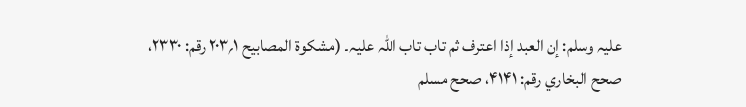علیہ وسلم: إن العبد إذا اعترف ثم تاب تاب اللّٰہ علیہ۔ (مشکوۃ المصابیح ۱؍۲۰۳ رقم: ۲۳۳۰، صحح البخاري رقم: ۴۱۴۱، صحح مسلم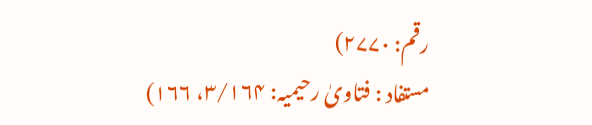رقم: ۲۷۷۰)
مستفاد : فتاویٰ رحیمیہ: ۳/۱۶۴، ۱۶۶)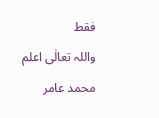فقط
واللہ تعالٰی اعلم
محمد عامر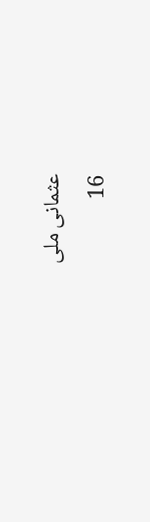عثمانی ملی
16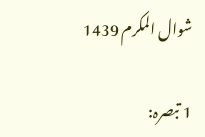شوال المکرم 1439

1 تبصرہ: